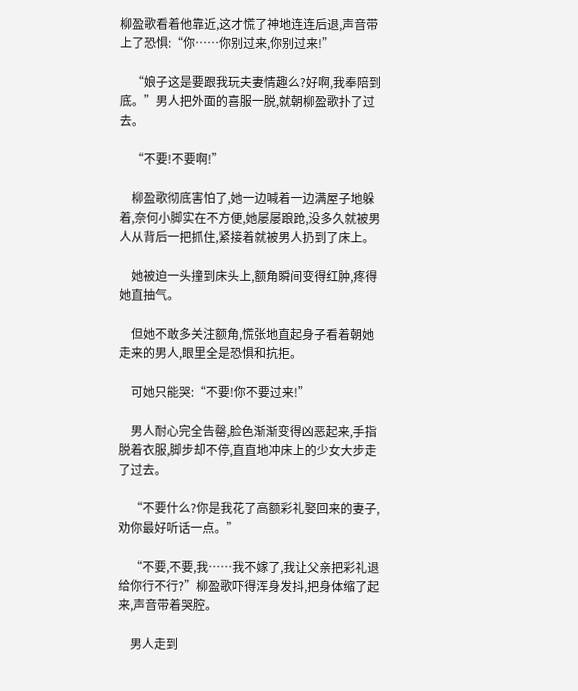柳盈歌看着他靠近,这才慌了神地连连后退,声音带上了恐惧:“你……你别过来,你别过来!”

    “娘子这是要跟我玩夫妻情趣么?好啊,我奉陪到底。”男人把外面的喜服一脱,就朝柳盈歌扑了过去。

    “不要!不要啊!”

    柳盈歌彻底害怕了,她一边喊着一边满屋子地躲着,奈何小脚实在不方便,她屡屡踉跄,没多久就被男人从背后一把抓住,紧接着就被男人扔到了床上。

    她被迫一头撞到床头上,额角瞬间变得红肿,疼得她直抽气。

    但她不敢多关注额角,慌张地直起身子看着朝她走来的男人,眼里全是恐惧和抗拒。

    可她只能哭:“不要!你不要过来!”

    男人耐心完全告罄,脸色渐渐变得凶恶起来,手指脱着衣服,脚步却不停,直直地冲床上的少女大步走了过去。

    “不要什么?你是我花了高额彩礼娶回来的妻子,劝你最好听话一点。”

    “不要,不要,我……我不嫁了,我让父亲把彩礼退给你行不行?”柳盈歌吓得浑身发抖,把身体缩了起来,声音带着哭腔。

    男人走到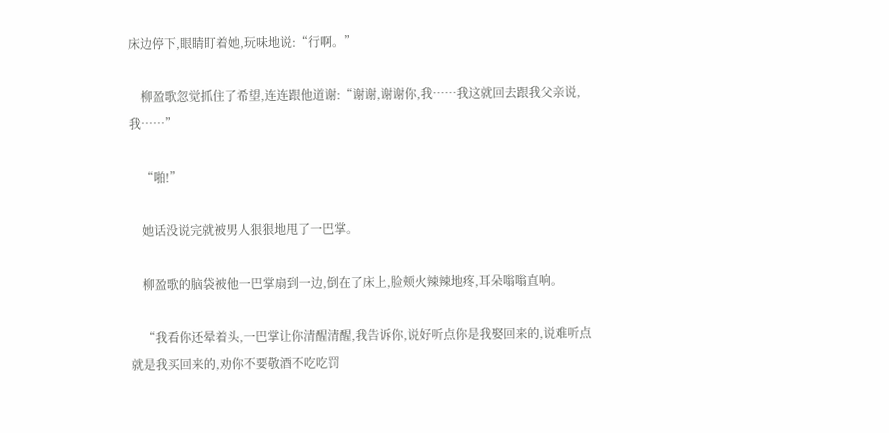床边停下,眼睛盯着她,玩味地说:“行啊。”

    柳盈歌忽觉抓住了希望,连连跟他道谢:“谢谢,谢谢你,我……我这就回去跟我父亲说,我……”

    “啪!”

    她话没说完就被男人狠狠地甩了一巴掌。

    柳盈歌的脑袋被他一巴掌扇到一边,倒在了床上,脸颊火辣辣地疼,耳朵嗡嗡直响。

    “我看你还晕着头,一巴掌让你清醒清醒,我告诉你,说好听点你是我娶回来的,说难听点就是我买回来的,劝你不要敬酒不吃吃罚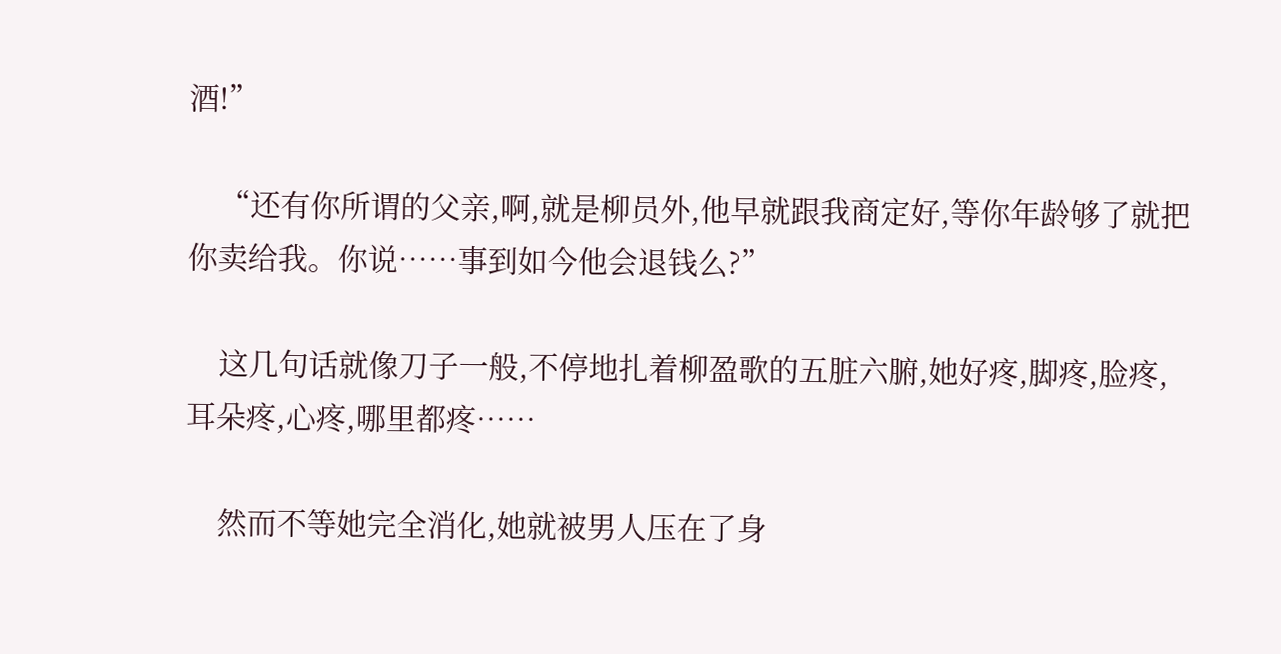酒!”

    “还有你所谓的父亲,啊,就是柳员外,他早就跟我商定好,等你年龄够了就把你卖给我。你说……事到如今他会退钱么?”

    这几句话就像刀子一般,不停地扎着柳盈歌的五脏六腑,她好疼,脚疼,脸疼,耳朵疼,心疼,哪里都疼……

    然而不等她完全消化,她就被男人压在了身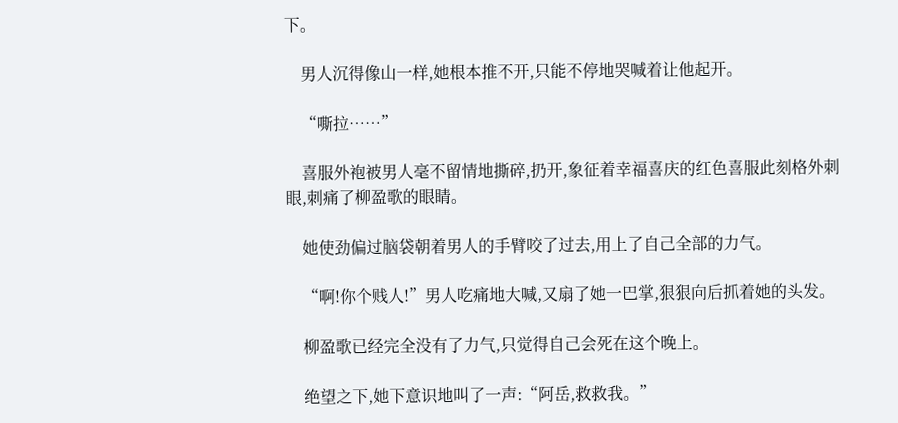下。

    男人沉得像山一样,她根本推不开,只能不停地哭喊着让他起开。

    “嘶拉……”

    喜服外袍被男人毫不留情地撕碎,扔开,象征着幸福喜庆的红色喜服此刻格外刺眼,刺痛了柳盈歌的眼睛。

    她使劲偏过脑袋朝着男人的手臂咬了过去,用上了自己全部的力气。

    “啊!你个贱人!”男人吃痛地大喊,又扇了她一巴掌,狠狠向后抓着她的头发。

    柳盈歌已经完全没有了力气,只觉得自己会死在这个晚上。

    绝望之下,她下意识地叫了一声:“阿岳,救救我。”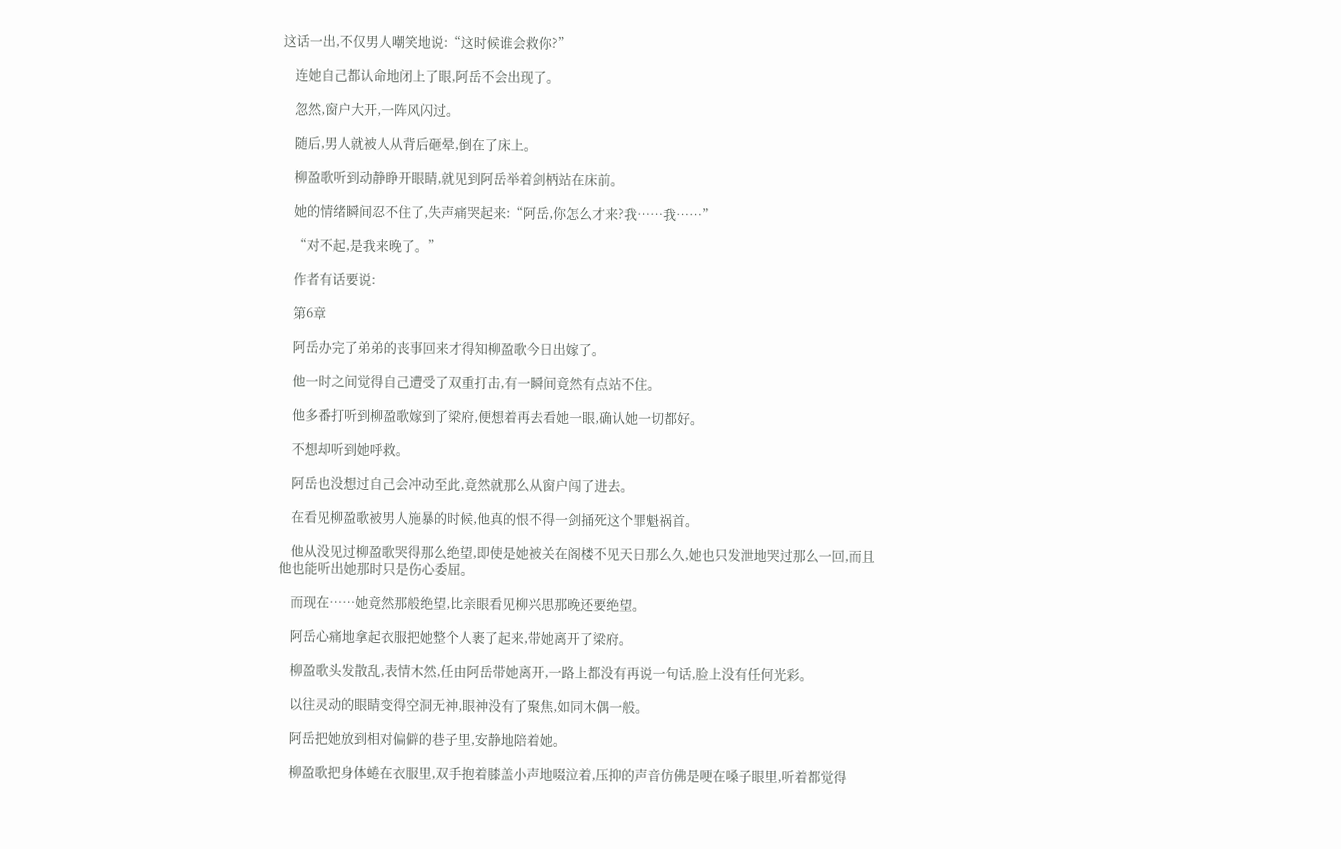这话一出,不仅男人嘲笑地说:“这时候谁会救你?”

    连她自己都认命地闭上了眼,阿岳不会出现了。

    忽然,窗户大开,一阵风闪过。

    随后,男人就被人从背后砸晕,倒在了床上。

    柳盈歌听到动静睁开眼睛,就见到阿岳举着剑柄站在床前。

    她的情绪瞬间忍不住了,失声痛哭起来:“阿岳,你怎么才来?我……我……”

    “对不起,是我来晚了。”

    作者有话要说:

    第6章

    阿岳办完了弟弟的丧事回来才得知柳盈歌今日出嫁了。

    他一时之间觉得自己遭受了双重打击,有一瞬间竟然有点站不住。

    他多番打听到柳盈歌嫁到了梁府,便想着再去看她一眼,确认她一切都好。

    不想却听到她呼救。

    阿岳也没想过自己会冲动至此,竟然就那么从窗户闯了进去。

    在看见柳盈歌被男人施暴的时候,他真的恨不得一剑捅死这个罪魁祸首。

    他从没见过柳盈歌哭得那么绝望,即使是她被关在阁楼不见天日那么久,她也只发泄地哭过那么一回,而且他也能听出她那时只是伤心委屈。

    而现在……她竟然那般绝望,比亲眼看见柳兴思那晚还要绝望。

    阿岳心痛地拿起衣服把她整个人裹了起来,带她离开了梁府。

    柳盈歌头发散乱,表情木然,任由阿岳带她离开,一路上都没有再说一句话,脸上没有任何光彩。

    以往灵动的眼睛变得空洞无神,眼神没有了聚焦,如同木偶一般。

    阿岳把她放到相对偏僻的巷子里,安静地陪着她。

    柳盈歌把身体蜷在衣服里,双手抱着膝盖小声地啜泣着,压抑的声音仿佛是哽在嗓子眼里,听着都觉得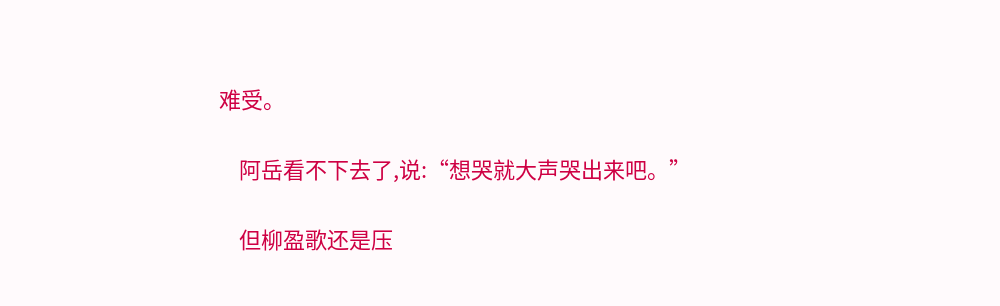难受。

    阿岳看不下去了,说:“想哭就大声哭出来吧。”

    但柳盈歌还是压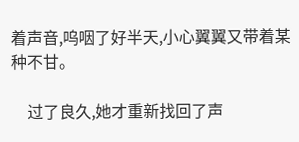着声音,呜咽了好半天,小心翼翼又带着某种不甘。

    过了良久,她才重新找回了声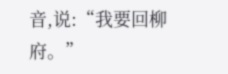音,说:“我要回柳府。”